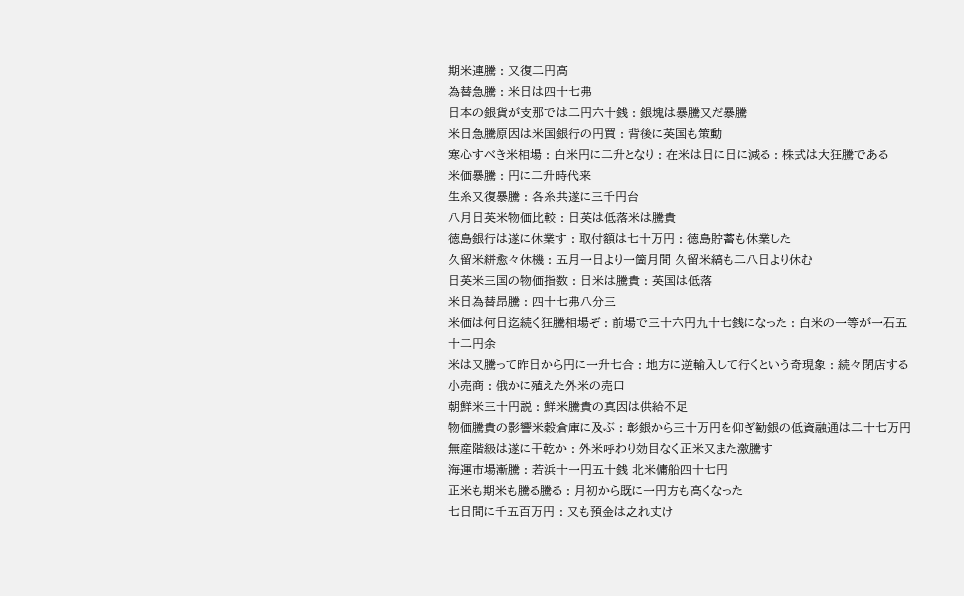期米連騰 : 又復二円高
為替急騰 : 米日は四十七弗
日本の銀貨が支那では二円六十銭 : 銀塊は暴騰又だ暴騰
米日急騰原因は米国銀行の円買 : 背後に英国も策動
寒心すべき米相場 : 白米円に二升となり : 在米は日に日に減る : 株式は大狂騰である
米価暴騰 : 円に二升時代来
生糸又復暴騰 : 各糸共遂に三千円台
八月日英米物価比較 : 日英は低落米は騰貴
徳島銀行は遂に休業す : 取付額は七十万円 : 徳島貯蓄も休業した
久留米絣愈々休機 : 五月一日より一箇月間 久留米縞も二八日より休む
日英米三国の物価指数 : 日米は騰貴 : 英国は低落
米日為替昂騰 : 四十七弗八分三
米価は何日迄続く狂騰相場ぞ : 前場で三十六円九十七銭になった : 白米の一等が一石五十二円余
米は又騰って昨日から円に一升七合 : 地方に逆輸入して行くという奇現象 : 続々閉店する小売商 : 俄かに殖えた外米の売口
朝鮮米三十円説 : 鮮米騰貴の真因は供給不足
物価騰貴の影響米穀倉庫に及ぶ : 彰銀から三十万円を仰ぎ勧銀の低資融通は二十七万円
無産階級は遂に干乾か : 外米呼わり効目なく正米又また激騰す
海運市場漸騰 : 若浜十一円五十銭 北米傭船四十七円
正米も期米も騰る騰る : 月初から既に一円方も高くなった
七日間に千五百万円 : 又も預金は之れ丈け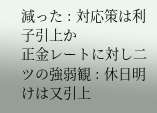減った : 対応策は利子引上か
正金レートに対し二ツの強弱観 : 休日明けは又引上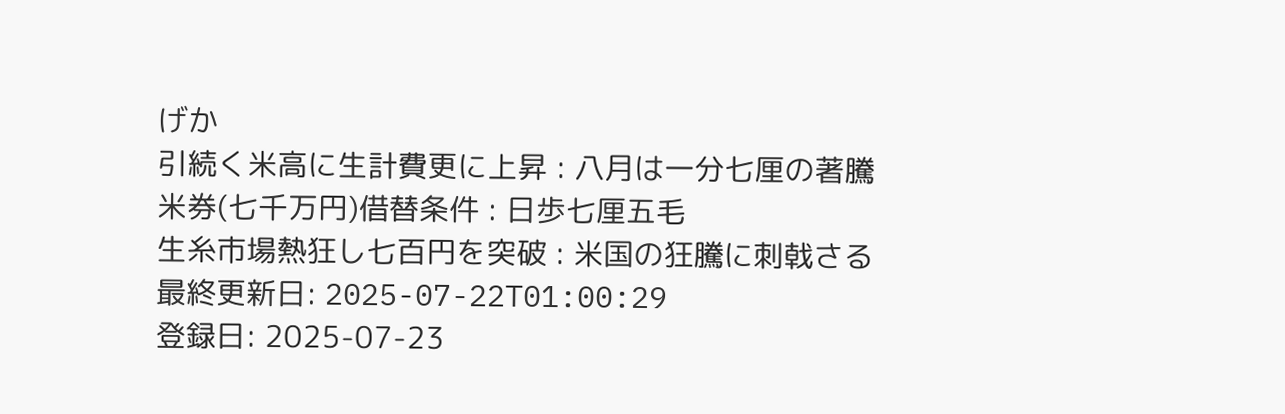げか
引続く米高に生計費更に上昇 : 八月は一分七厘の著騰
米券(七千万円)借替条件 : 日歩七厘五毛
生糸市場熱狂し七百円を突破 : 米国の狂騰に刺戟さる
最終更新日: 2025-07-22T01:00:29
登録日: 2025-07-23